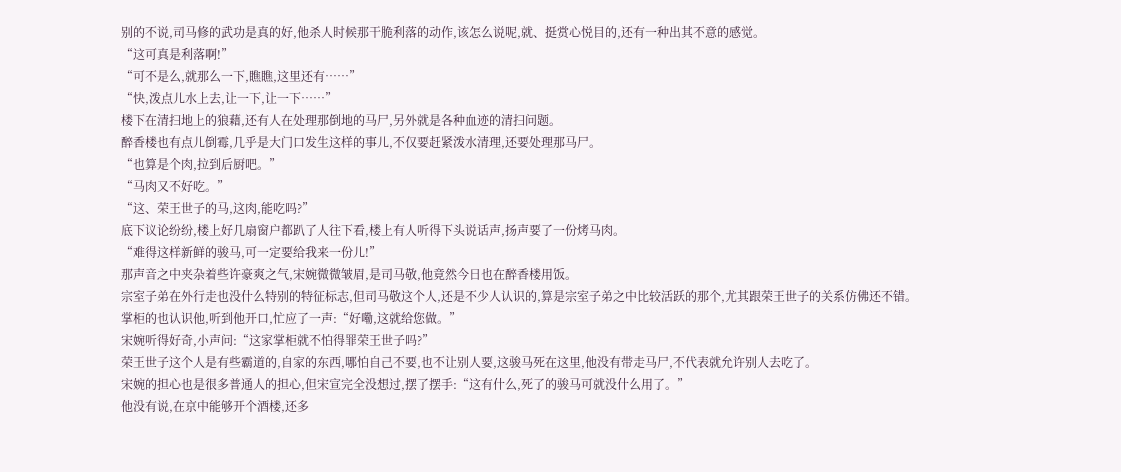别的不说,司马修的武功是真的好,他杀人时候那干脆利落的动作,该怎么说呢,就、挺赏心悦目的,还有一种出其不意的感觉。
“这可真是利落啊!”
“可不是么,就那么一下,瞧瞧,这里还有……”
“快,泼点儿水上去,让一下,让一下……”
楼下在清扫地上的狼藉,还有人在处理那倒地的马尸,另外就是各种血迹的清扫问题。
醉香楼也有点儿倒霉,几乎是大门口发生这样的事儿,不仅要赶紧泼水清理,还要处理那马尸。
“也算是个肉,拉到后厨吧。”
“马肉又不好吃。”
“这、荣王世子的马,这肉,能吃吗?”
底下议论纷纷,楼上好几扇窗户都趴了人往下看,楼上有人听得下头说话声,扬声要了一份烤马肉。
“难得这样新鲜的骏马,可一定要给我来一份儿!”
那声音之中夹杂着些许豪爽之气,宋婉微微皱眉,是司马敬,他竟然今日也在醉香楼用饭。
宗室子弟在外行走也没什么特别的特征标志,但司马敬这个人,还是不少人认识的,算是宗室子弟之中比较活跃的那个,尤其跟荣王世子的关系仿佛还不错。
掌柜的也认识他,听到他开口,忙应了一声:“好嘞,这就给您做。”
宋婉听得好奇,小声问:“这家掌柜就不怕得罪荣王世子吗?”
荣王世子这个人是有些霸道的,自家的东西,哪怕自己不要,也不让别人要,这骏马死在这里,他没有带走马尸,不代表就允许别人去吃了。
宋婉的担心也是很多普通人的担心,但宋宣完全没想过,摆了摆手:“这有什么,死了的骏马可就没什么用了。”
他没有说,在京中能够开个酒楼,还多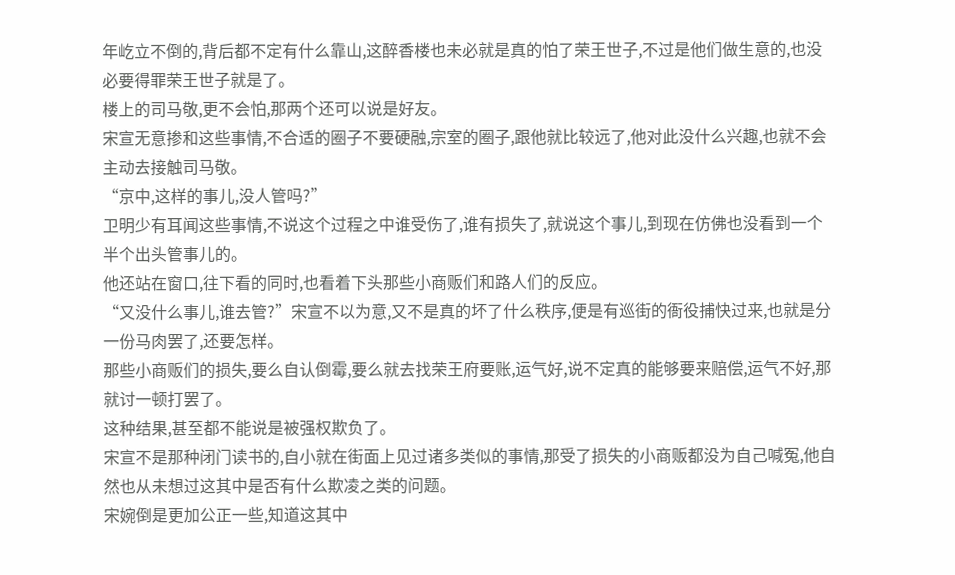年屹立不倒的,背后都不定有什么靠山,这醉香楼也未必就是真的怕了荣王世子,不过是他们做生意的,也没必要得罪荣王世子就是了。
楼上的司马敬,更不会怕,那两个还可以说是好友。
宋宣无意掺和这些事情,不合适的圈子不要硬融,宗室的圈子,跟他就比较远了,他对此没什么兴趣,也就不会主动去接触司马敬。
“京中,这样的事儿,没人管吗?”
卫明少有耳闻这些事情,不说这个过程之中谁受伤了,谁有损失了,就说这个事儿,到现在仿佛也没看到一个半个出头管事儿的。
他还站在窗口,往下看的同时,也看着下头那些小商贩们和路人们的反应。
“又没什么事儿,谁去管?”宋宣不以为意,又不是真的坏了什么秩序,便是有巡街的衙役捕快过来,也就是分一份马肉罢了,还要怎样。
那些小商贩们的损失,要么自认倒霉,要么就去找荣王府要账,运气好,说不定真的能够要来赔偿,运气不好,那就讨一顿打罢了。
这种结果,甚至都不能说是被强权欺负了。
宋宣不是那种闭门读书的,自小就在街面上见过诸多类似的事情,那受了损失的小商贩都没为自己喊冤,他自然也从未想过这其中是否有什么欺凌之类的问题。
宋婉倒是更加公正一些,知道这其中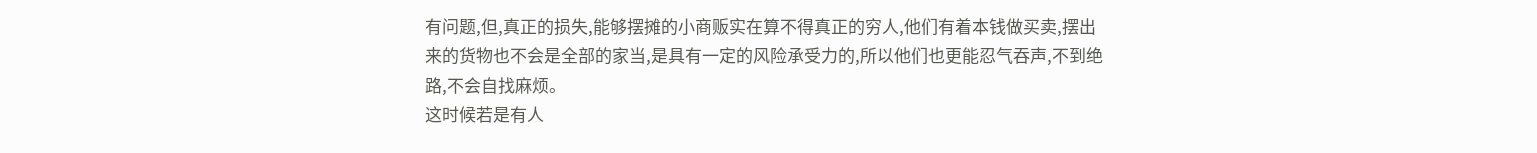有问题,但,真正的损失,能够摆摊的小商贩实在算不得真正的穷人,他们有着本钱做买卖,摆出来的货物也不会是全部的家当,是具有一定的风险承受力的,所以他们也更能忍气吞声,不到绝路,不会自找麻烦。
这时候若是有人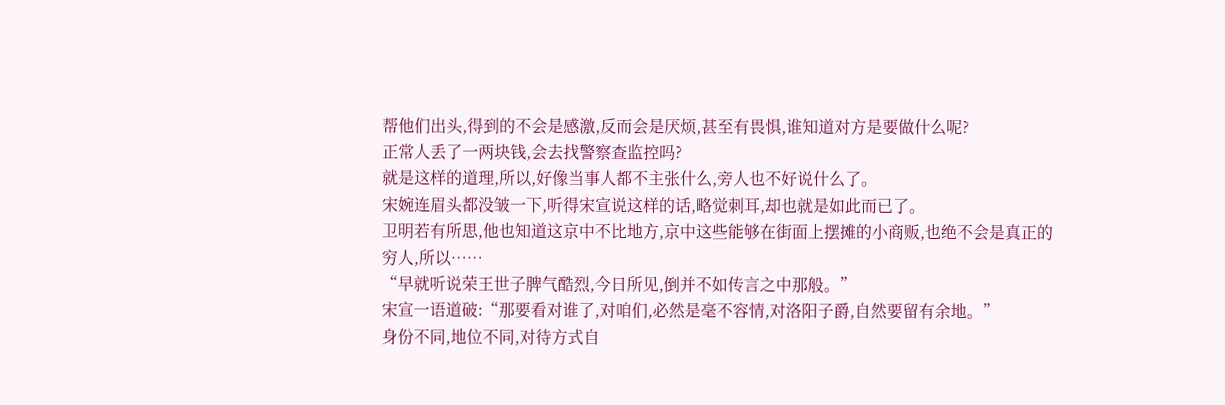帮他们出头,得到的不会是感激,反而会是厌烦,甚至有畏惧,谁知道对方是要做什么呢?
正常人丢了一两块钱,会去找警察查监控吗?
就是这样的道理,所以,好像当事人都不主张什么,旁人也不好说什么了。
宋婉连眉头都没皱一下,听得宋宣说这样的话,略觉刺耳,却也就是如此而已了。
卫明若有所思,他也知道这京中不比地方,京中这些能够在街面上摆摊的小商贩,也绝不会是真正的穷人,所以……
“早就听说荣王世子脾气酷烈,今日所见,倒并不如传言之中那般。”
宋宣一语道破:“那要看对谁了,对咱们,必然是毫不容情,对洛阳子爵,自然要留有余地。”
身份不同,地位不同,对待方式自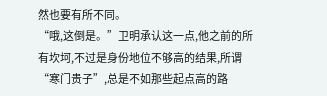然也要有所不同。
“哦,这倒是。”卫明承认这一点,他之前的所有坎坷,不过是身份地位不够高的结果,所谓“寒门贵子”,总是不如那些起点高的路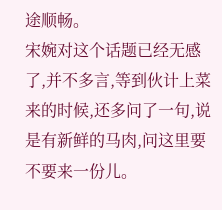途顺畅。
宋婉对这个话题已经无感了,并不多言,等到伙计上菜来的时候,还多问了一句,说是有新鲜的马肉,问这里要不要来一份儿。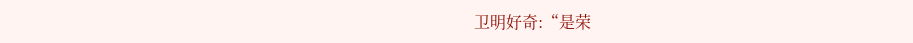卫明好奇:“是荣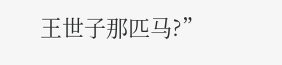王世子那匹马?”